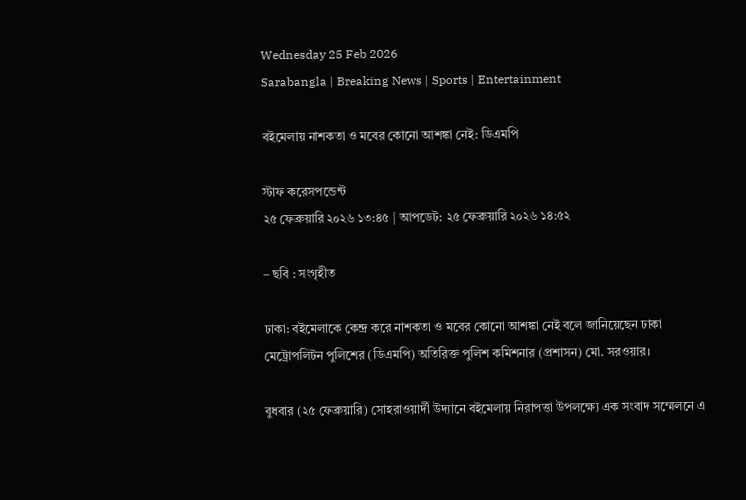Wednesday 25 Feb 2026
Sarabangla | Breaking News | Sports | Entertainment

বইমেলায় নাশকতা ও মবের কোনো আশঙ্কা নেই: ডিএমপি

স্টাফ করেসপন্ডেন্ট
২৫ ফেব্রুয়ারি ২০২৬ ১৩:৪৫ | আপডেট: ২৫ ফেব্রুয়ারি ২০২৬ ১৪:৫২

– ছবি : সংগৃহীত

ঢাকা: বইমেলাকে কেন্দ্র করে নাশকতা ও মবের কোনো আশঙ্কা নেই বলে জানিয়েছেন ঢাকা মেট্রোপলিটন পুলিশের (ডিএমপি) অতিরিক্ত পুলিশ কমিশনার (প্রশাসন) মো. সরওয়ার।

বুধবার (২৫ ফেব্রুয়ারি) সোহরাওয়ার্দী উদ্যানে বইমেলায় নিরাপত্তা উপলক্ষ্যে এক সংবাদ সম্মেলনে এ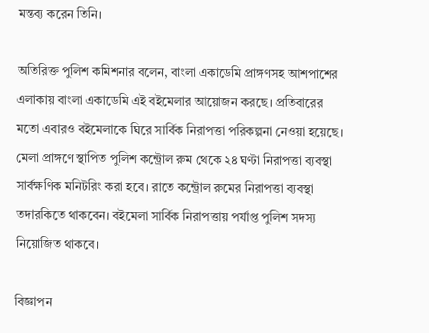মন্তব্য করেন তিনি।

অতিরিক্ত পুলিশ কমিশনার বলেন, বাংলা একাডেমি প্রাঙ্গণসহ আশপাশের এলাকায় বাংলা একাডেমি এই বইমেলার আয়োজন করছে। প্রতিবারের মতো এবারও বইমেলাকে ঘিরে সার্বিক নিরাপত্তা পরিকল্পনা নেওয়া হয়েছে। মেলা প্রাঙ্গণে স্থাপিত পুলিশ কন্ট্রোল রুম থেকে ২৪ ঘণ্টা নিরাপত্তা ব্যবস্থা সার্বক্ষণিক মনিটরিং করা হবে। রাতে কন্ট্রোল রুমের নিরাপত্তা ব্যবস্থা তদারকিতে থাকবেন। বইমেলা সার্বিক নিরাপত্তায় পর্যাপ্ত পুলিশ সদস্য নিয়োজিত থাকবে।

বিজ্ঞাপন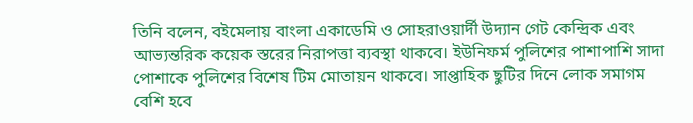তিনি বলেন, বইমেলায় বাংলা একাডেমি ও সোহরাওয়ার্দী উদ্যান গেট কেন্দ্রিক এবং আভ্যন্তরিক কয়েক স্তরের নিরাপত্তা ব্যবস্থা থাকবে। ইউনিফর্ম পুলিশের পাশাপাশি সাদা পোশাকে পুলিশের বিশেষ টিম মোতায়ন থাকবে। সাপ্তাহিক ছুটির দিনে লোক সমাগম বেশি হবে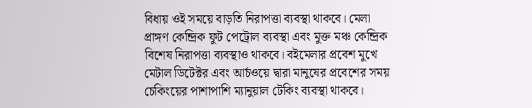বিধায় ওই সময়ে বাড়তি নিরাপত্তা ব্যবস্থা থাকবে। মেলা প্রাঙ্গণ কেন্দ্রিক ফুট পেট্রোল ব্যবস্থা এবং মুক্ত মঞ্চ কেন্দ্রিক বিশেষ নিরাপত্তা ব্যবস্থাও থাকবে। বইমেলার প্রবেশ মুখে মেটাল ডিটেক্টর এবং আর্চওয়ে দ্বারা মানুষের প্রবেশের সময় চেকিংয়ের পাশাপাশি ম্যানুয়াল টেকিং ব্যবস্থা থাকবে।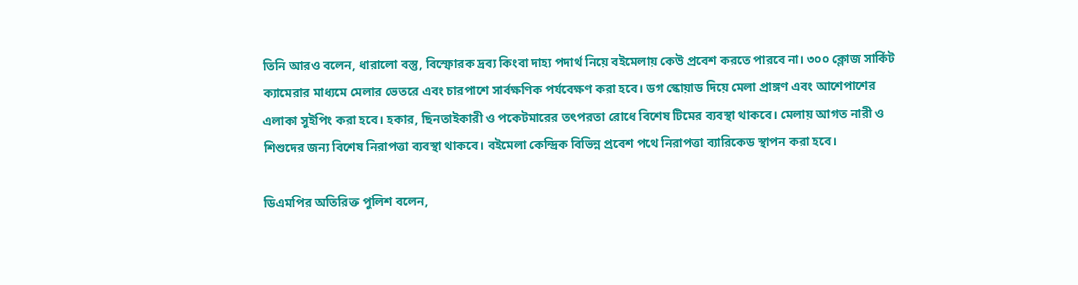তিনি আরও বলেন, ধারালো বস্তু, বিস্ফোরক দ্রব্য কিংবা দাহ্য পদার্থ নিয়ে বইমেলায় কেউ প্রবেশ করতে পারবে না। ৩০০ ক্লোজ সার্কিট ক্যামেরার মাধ্যমে মেলার ভেতরে এবং চারপাশে সার্বক্ষণিক পর্যবেক্ষণ করা হবে। ডগ স্কোয়াড দিয়ে মেলা প্রাঙ্গণ এবং আশেপাশের এলাকা সুইপিং করা হবে। হকার, ছিনতাইকারী ও পকেটমারের তৎপরতা রোধে বিশেষ টিমের ব্যবস্থা থাকবে। মেলায় আগত নারী ও শিশুদের জন্য বিশেষ নিরাপত্তা ব্যবস্থা থাকবে। বইমেলা কেন্দ্রিক বিভিন্ন প্রবেশ পথে নিরাপত্তা ব্যারিকেড স্থাপন করা হবে।

ডিএমপির অতিরিক্ত পুলিশ বলেন,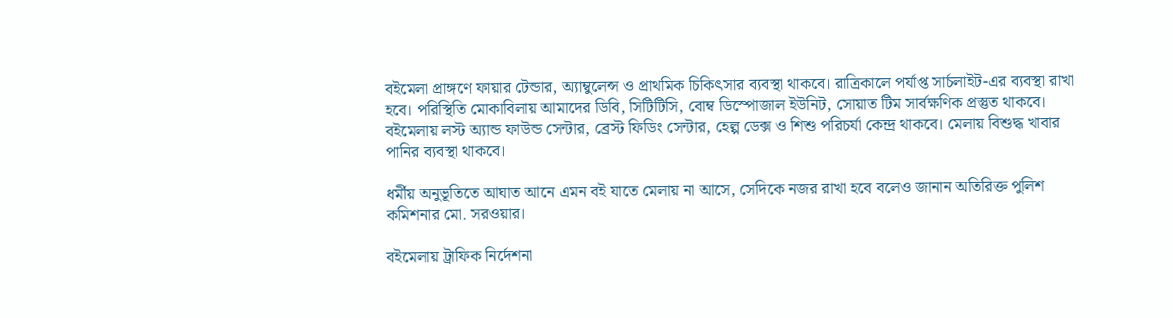বইমেলা প্রাঙ্গণে ফায়ার টেন্ডার, অ্যাম্বুলেন্স ও প্রাথমিক চিকিৎসার ব্যবস্থা থাকবে। রাত্রিকালে পর্যাপ্ত সার্চলাইট-এর ব্যবস্থা রাখা হবে। পরিস্থিতি মোকাবিলায় আমাদের ডিবি, সিটিটিসি, বোম্ব ডিস্পোজাল ইউনিট, সোয়াত টিম সার্বক্ষণিক প্রস্তুত থাকবে। বইমেলায় লস্ট অ্যান্ড ফাউন্ড সেন্টার, ব্রেস্ট ফিডিং সেন্টার, হেল্প ডেক্স ও শিশু পরিচর্যা কেন্দ্র থাকবে। মেলায় বিশুদ্ধ খাবার পানির ব্যবস্থা থাকবে।

ধর্মীয় অনুভূতিতে আঘাত আনে এমন বই যাতে মেলায় না আসে, সেদিকে নজর রাখা হবে বলেও জানান অতিরিক্ত পুলিশ কমিশনার মো. সরওয়ার।

বইমেলায় ট্রাফিক নির্দেশনা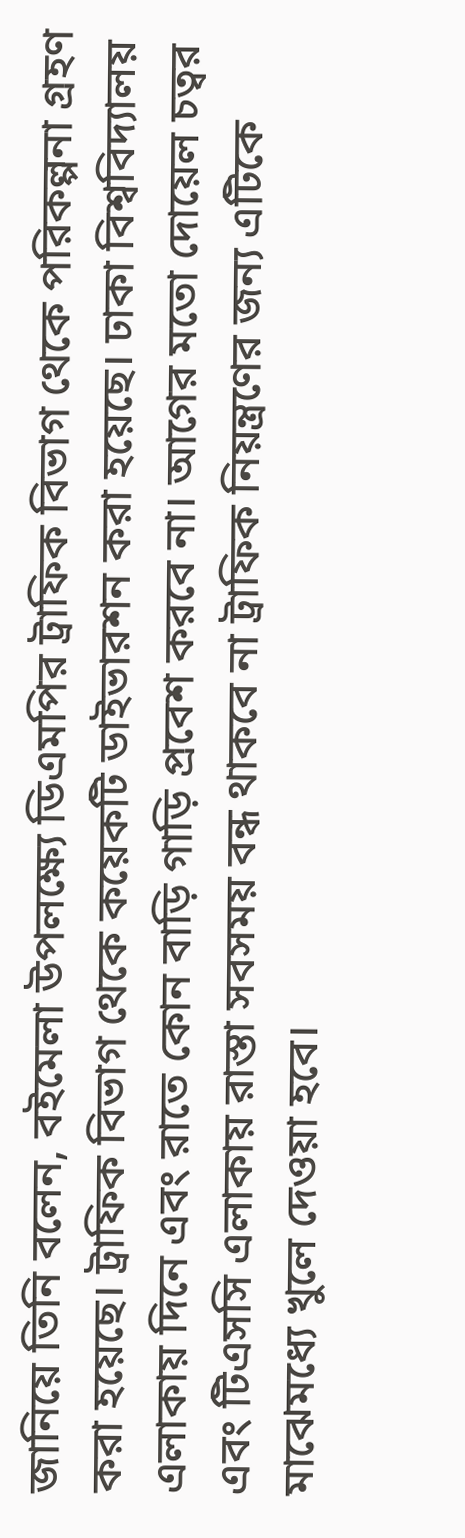জানিয়ে তিনি বলেন, বইমেলা উপলক্ষ্যে ডিএমপির ট্রাফিক বিভাগ থেকে পরিকল্পনা গ্রহণ করা হয়েছে। ট্রাফিক বিভাগ থেকে কয়েকটি ডাইভারশন করা হয়েছে। ঢাকা বিশ্ববিদ্যালয় এলাকায় দিনে এবং রাতে কোন বাড়ি গাড়ি প্রবেশ করবে না। আগের মতো দোয়েল চত্বর এবং টিএসসি এলাকায় রাস্তা সবসময় বন্ধ থাকবে না ট্রাফিক নিয়ন্ত্রণের জন্য এটিকে মাঝেমধ্যে খুলে দেওয়া হবে।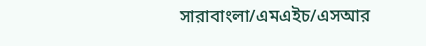সারাবাংলা/এমএইচ/এসআর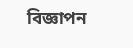বিজ্ঞাপন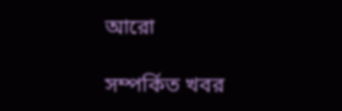আরো

সম্পর্কিত খবর